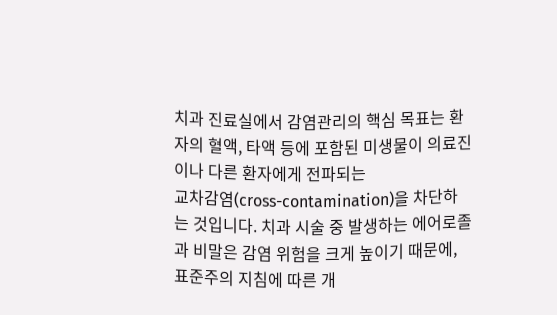치과 진료실에서 감염관리의 핵심 목표는 환자의 혈액, 타액 등에 포함된 미생물이 의료진이나 다른 환자에게 전파되는
교차감염(cross-contamination)을 차단하는 것입니다. 치과 시술 중 발생하는 에어로졸과 비말은 감염 위험을 크게 높이기 때문에, 표준주의 지침에 따른 개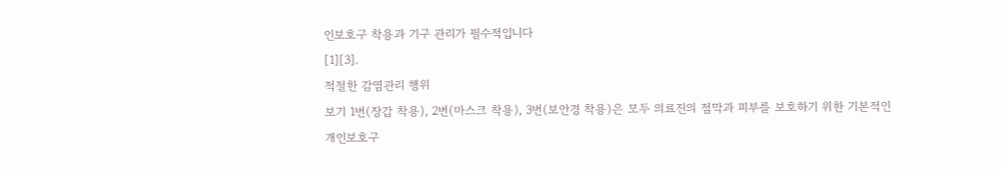인보호구 착용과 기구 관리가 필수적입니다
[1][3].
적절한 감염관리 행위
보기 1번(장갑 착용), 2번(마스크 착용), 3번(보안경 착용)은 모두 의료진의 점막과 피부를 보호하기 위한 기본적인
개인보호구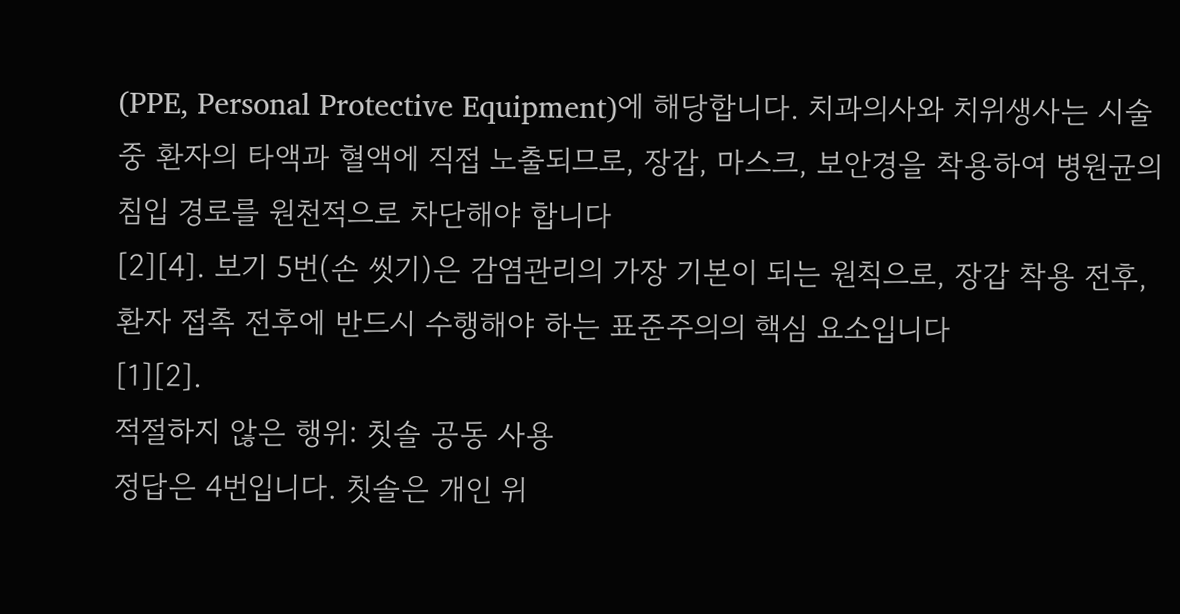(PPE, Personal Protective Equipment)에 해당합니다. 치과의사와 치위생사는 시술 중 환자의 타액과 혈액에 직접 노출되므로, 장갑, 마스크, 보안경을 착용하여 병원균의 침입 경로를 원천적으로 차단해야 합니다
[2][4]. 보기 5번(손 씻기)은 감염관리의 가장 기본이 되는 원칙으로, 장갑 착용 전후, 환자 접촉 전후에 반드시 수행해야 하는 표준주의의 핵심 요소입니다
[1][2].
적절하지 않은 행위: 칫솔 공동 사용
정답은 4번입니다. 칫솔은 개인 위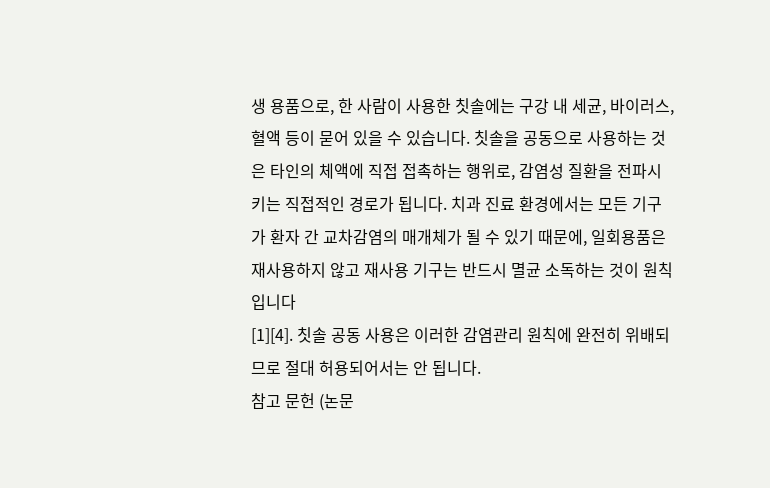생 용품으로, 한 사람이 사용한 칫솔에는 구강 내 세균, 바이러스, 혈액 등이 묻어 있을 수 있습니다. 칫솔을 공동으로 사용하는 것은 타인의 체액에 직접 접촉하는 행위로, 감염성 질환을 전파시키는 직접적인 경로가 됩니다. 치과 진료 환경에서는 모든 기구가 환자 간 교차감염의 매개체가 될 수 있기 때문에, 일회용품은 재사용하지 않고 재사용 기구는 반드시 멸균 소독하는 것이 원칙입니다
[1][4]. 칫솔 공동 사용은 이러한 감염관리 원칙에 완전히 위배되므로 절대 허용되어서는 안 됩니다.
참고 문헌 (논문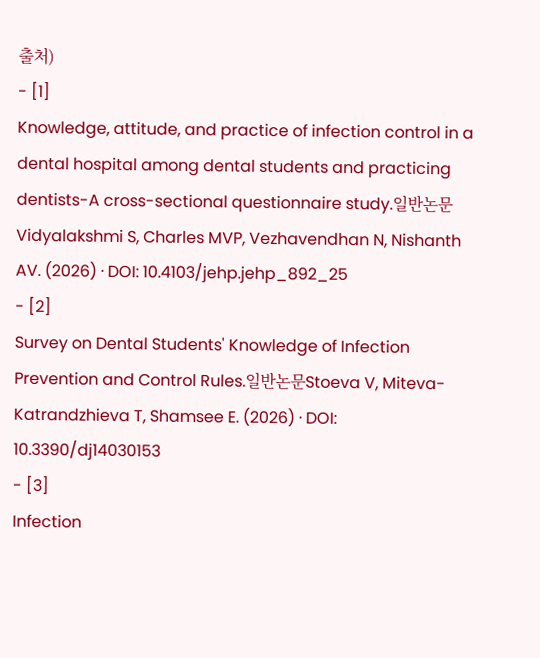출처)
- [1]
Knowledge, attitude, and practice of infection control in a dental hospital among dental students and practicing dentists-A cross-sectional questionnaire study.일반논문Vidyalakshmi S, Charles MVP, Vezhavendhan N, Nishanth AV. (2026) · DOI: 10.4103/jehp.jehp_892_25
- [2]
Survey on Dental Students' Knowledge of Infection Prevention and Control Rules.일반논문Stoeva V, Miteva-Katrandzhieva T, Shamsee E. (2026) · DOI: 10.3390/dj14030153
- [3]
Infection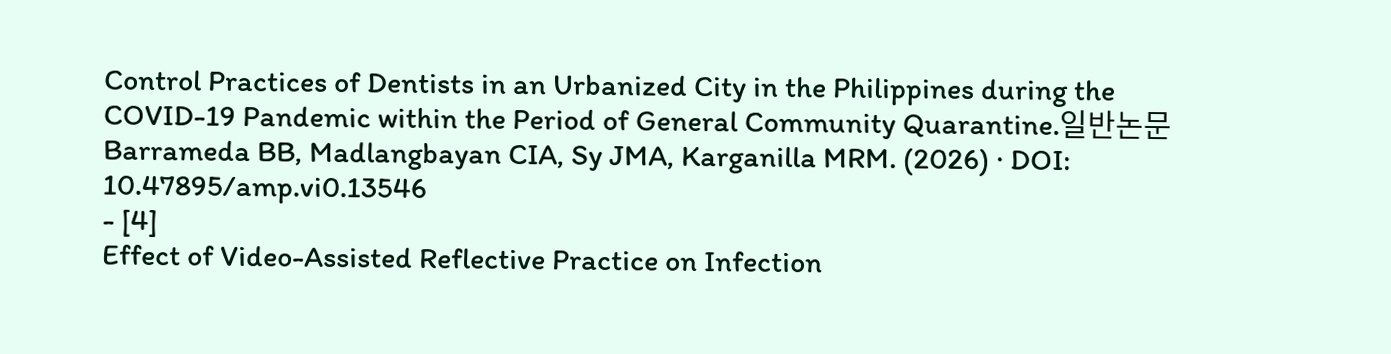Control Practices of Dentists in an Urbanized City in the Philippines during the COVID-19 Pandemic within the Period of General Community Quarantine.일반논문Barrameda BB, Madlangbayan CIA, Sy JMA, Karganilla MRM. (2026) · DOI: 10.47895/amp.vi0.13546
- [4]
Effect of Video-Assisted Reflective Practice on Infection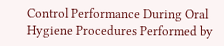Control Performance During Oral Hygiene Procedures Performed by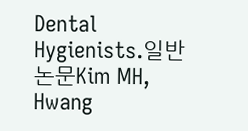Dental Hygienists.일반논문Kim MH, Hwang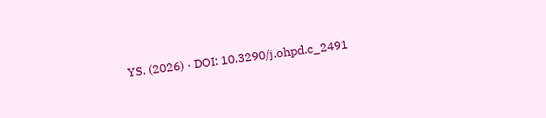YS. (2026) · DOI: 10.3290/j.ohpd.c_2491